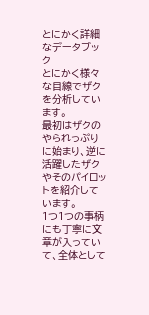とにかく詳細なデータブック
とにかく様々な目線でザクを分析しています。
最初はザクのやられっぷりに始まり、逆に活躍したザクやそのパイロットを紹介しています。
1つ1つの事柄にも丁寧に文章が入っていて、全体として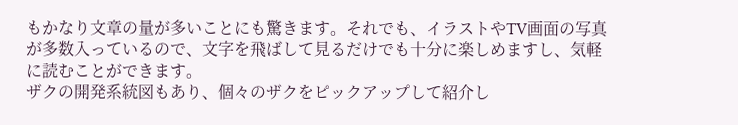もかなり文章の量が多いことにも驚きます。それでも、イラストやTV画面の写真が多数入っているので、文字を飛ばして見るだけでも十分に楽しめますし、気軽に読むことができます。
ザクの開発系統図もあり、個々のザクをピックアップして紹介し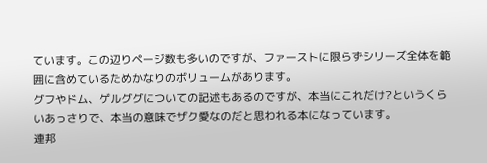ています。この辺りページ数も多いのですが、ファーストに限らずシリーズ全体を範囲に含めているためかなりのボリュームがあります。
グフやドム、ゲルググについての記述もあるのですが、本当にこれだけ?というくらいあっさりで、本当の意味でザク愛なのだと思われる本になっています。
連邦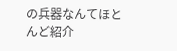の兵器なんてほとんど紹介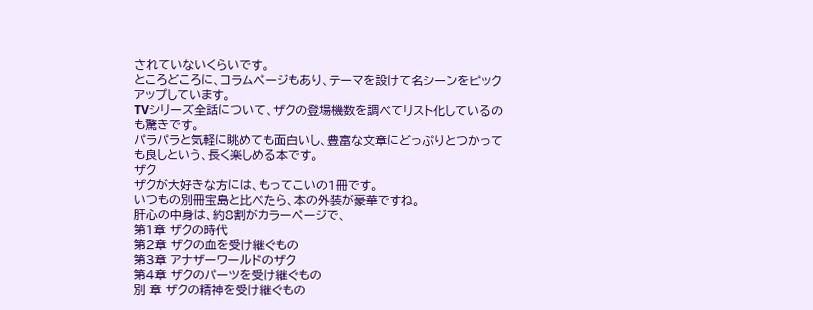されていないくらいです。
ところどころに、コラムページもあり、テーマを設けて名シーンをピックアップしています。
TVシリーズ全話について、ザクの登場機数を調べてリスト化しているのも驚きです。
パラパラと気軽に眺めても面白いし、豊富な文章にどっぷりとつかっても良しという、長く楽しめる本です。
ザク
ザクが大好きな方には、もってこいの1冊です。
いつもの別冊宝島と比べたら、本の外装が豪華ですね。
肝心の中身は、約8割がカラーページで、
第1章 ザクの時代
第2章 ザクの血を受け継ぐもの
第3章 アナザーワールドのザク
第4章 ザクのパーツを受け継ぐもの
別 章 ザクの精神を受け継ぐもの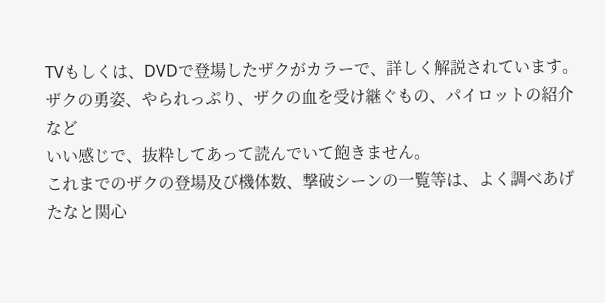TVもしくは、DVDで登場したザクがカラーで、詳しく解説されています。
ザクの勇姿、やられっぷり、ザクの血を受け継ぐもの、パイロットの紹介など
いい感じで、抜粋してあって読んでいて飽きません。
これまでのザクの登場及び機体数、撃破シーンの一覧等は、よく調べあげたなと関心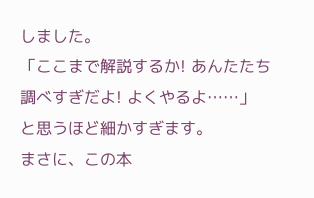しました。
「ここまで解説するか! あんたたち調べすぎだよ! よくやるよ……」
と思うほど細かすぎます。
まさに、この本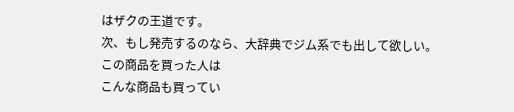はザクの王道です。
次、もし発売するのなら、大辞典でジム系でも出して欲しい。
この商品を買った人は
こんな商品も買ってい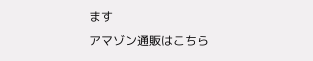ます
アマゾン通販はこちら